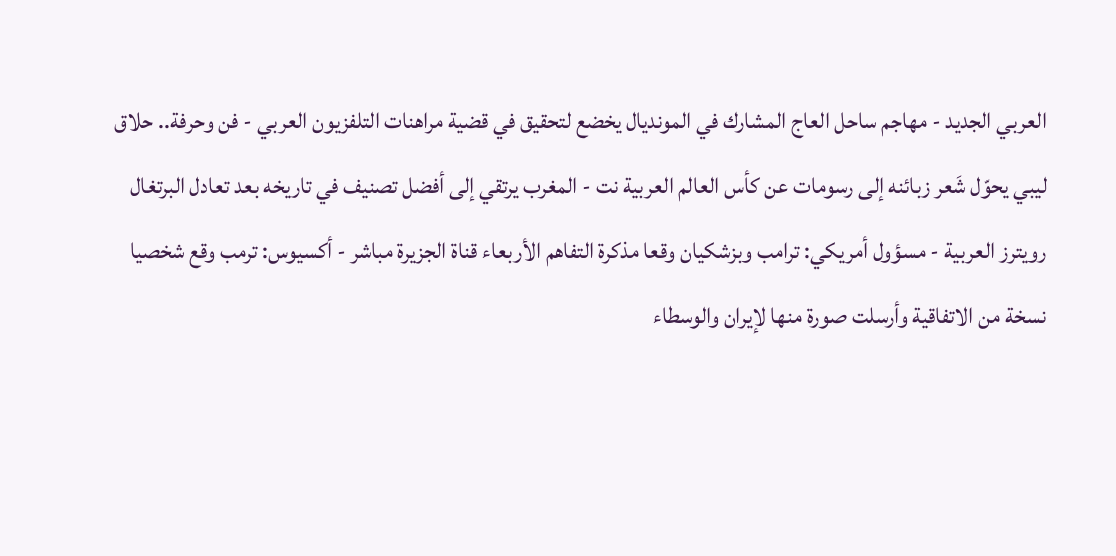العربي الجديد - مهاجم ساحل العاج المشارك في المونديال يخضع لتحقيق في قضية مراهنات التلفزيون العربي - فن وحرفة.. حلاق ليبي يحوّل شَعر زبائنه إلى رسومات عن كأس العالم العربية نت - المغرب يرتقي إلى أفضل تصنيف في تاريخه بعد تعادل البرتغال رويترز العربية - مسؤول أمريكي: ترامب وبزشكيان وقعا مذكرة التفاهم الأربعاء قناة الجزيرة مباشر - أكسيوس: ترمب وقع شخصيا نسخة من الاتفاقية وأرسلت صورة منها لإيران والوسطاء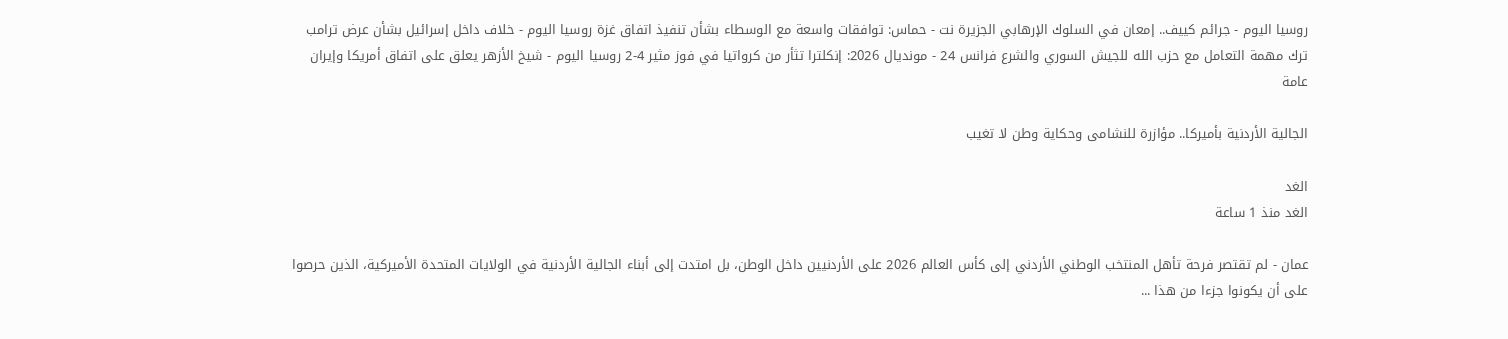روسيا اليوم - جرائم كييف.. إمعان في السلوك الإرهابي الجزيرة نت - حماس: توافقات واسعة مع الوسطاء بشأن تنفيذ اتفاق غزة روسيا اليوم - خلاف داخل إسرائيل بشأن عرض ترامب ترك مهمة التعامل مع حزب الله للجيش السوري والشرع فرانس 24 - مونديال 2026: إنكلترا تثأر من كرواتيا في فوز مثير 4-2 روسيا اليوم - شيخ الأزهر يعلق على اتفاق أمريكا وإيران
عامة

الجالية الأردنية بأميركا.. مؤازرة للنشامى وحكاية وطن لا تغيب

الغد
الغد منذ 1 ساعة

عمان - لم تقتصر فرحة تأهل المنتخب الوطني الأردني إلى كأس العالم 2026 على الأردنيين داخل الوطن، بل امتدت إلى أبناء الجالية الأردنية في الولايات المتحدة الأميركية، الذين حرصوا على أن يكونوا جزءا من هذا ...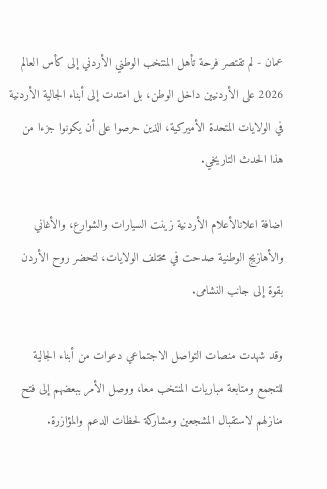عمان - لم تقتصر فرحة تأهل المنتخب الوطني الأردني إلى كأس العالم 2026 على الأردنيين داخل الوطن، بل امتدت إلى أبناء الجالية الأردنية في الولايات المتحدة الأميركية، الذين حرصوا على أن يكونوا جزءا من هذا الحدث التاريخي.

اضافة اعلانالأعلام الأردنية زينت السيارات والشوارع، والأغاني والأهازيج الوطنية صدحت في مختلف الولايات، لتحضر روح الأردن بقوة إلى جانب النشامى.

وقد شهدت منصات التواصل الاجتماعي دعوات من أبناء الجالية للتجمع ومتابعة مباريات المنتخب معا، ووصل الأمر ببعضهم إلى فتح منازلهم لاستقبال المشجعين ومشاركة لحظات الدعم والمؤازرة.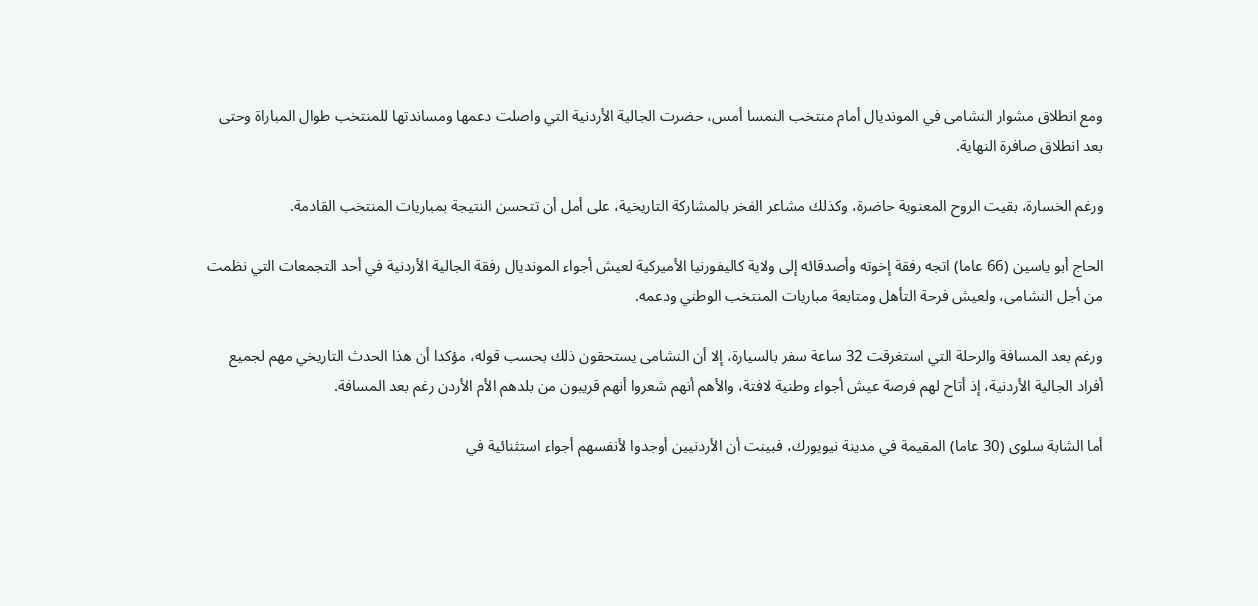ومع انطلاق مشوار النشامى في المونديال أمام منتخب النمسا أمس، حضرت الجالية الأردنية التي واصلت دعمها ومساندتها للمنتخب طوال المباراة وحتى بعد انطلاق صافرة النهاية.

ورغم الخسارة، بقيت الروح المعنوية حاضرة، وكذلك مشاعر الفخر بالمشاركة التاريخية، على أمل أن تتحسن النتيجة بمباريات المنتخب القادمة.

الحاج أبو ياسين (66 عاما) اتجه رفقة إخوته وأصدقائه إلى ولاية كاليفورنيا الأميركية لعيش أجواء المونديال رفقة الجالية الأردنية في أحد التجمعات التي نظمت من أجل النشامى، ولعيش فرحة التأهل ومتابعة مباريات المنتخب الوطني ودعمه.

ورغم بعد المسافة والرحلة التي استغرقت 32 ساعة سفر بالسيارة، إلا أن النشامى يستحقون ذلك بحسب قوله، مؤكدا أن هذا الحدث التاريخي مهم لجميع أفراد الجالية الأردنية، إذ أتاح لهم فرصة عيش أجواء وطنية لافتة، والأهم أنهم شعروا أنهم قريبون من بلدهم الأم الأردن رغم بعد المسافة.

أما الشابة سلوى (30 عاما) المقيمة في مدينة نيويورك، فبينت أن الأردنيين أوجدوا لأنفسهم أجواء استثنائية في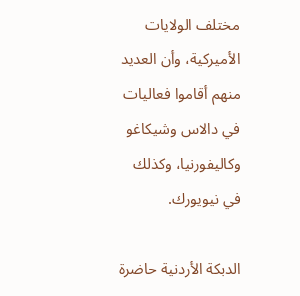مختلف الولايات الأميركية، وأن العديد منهم أقاموا فعاليات في دالاس وشيكاغو وكاليفورنيا، وكذلك في نيويورك.

الدبكة الأردنية حاضرة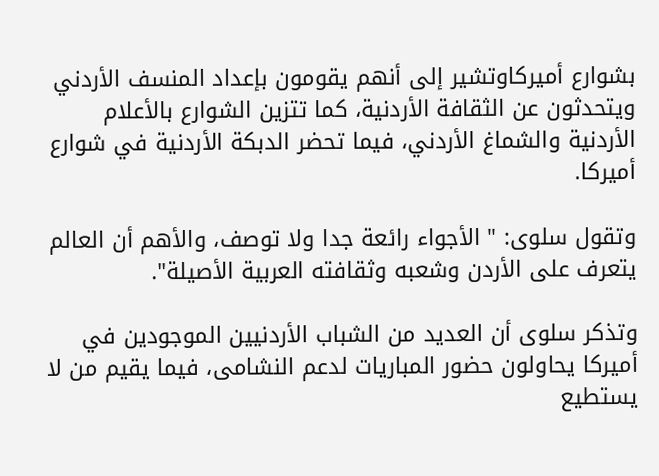بشوارع أميركاوتشير إلى أنهم يقومون بإعداد المنسف الأردني ويتحدثون عن الثقافة الأردنية، كما تتزين الشوارع بالأعلام الأردنية والشماغ الأردني، فيما تحضر الدبكة الأردنية في شوارع أميركا.

وتقول سلوى: " الأجواء رائعة جدا ولا توصف، والأهم أن العالم يتعرف على الأردن وشعبه وثقافته العربية الأصيلة".

وتذكر سلوى أن العديد من الشباب الأردنيين الموجودين في أميركا يحاولون حضور المباريات لدعم النشامى، فيما يقيم من لا يستطيع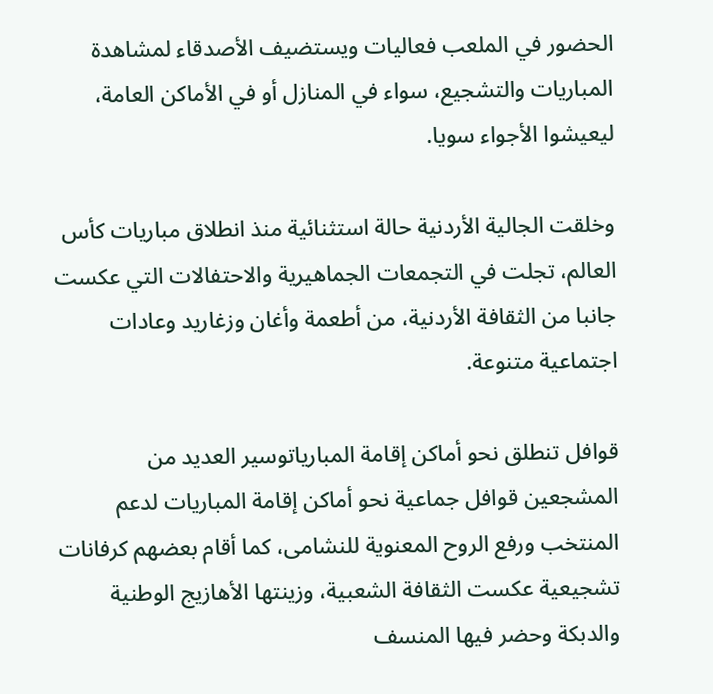الحضور في الملعب فعاليات ويستضيف الأصدقاء لمشاهدة المباريات والتشجيع، سواء في المنازل أو في الأماكن العامة، ليعيشوا الأجواء سويا.

وخلقت الجالية الأردنية حالة استثنائية منذ انطلاق مباريات كأس العالم، تجلت في التجمعات الجماهيرية والاحتفالات التي عكست جانبا من الثقافة الأردنية، من أطعمة وأغان وزغاريد وعادات اجتماعية متنوعة.

قوافل تنطلق نحو أماكن إقامة المبارياتوسير العديد من المشجعين قوافل جماعية نحو أماكن إقامة المباريات لدعم المنتخب ورفع الروح المعنوية للنشامى، كما أقام بعضهم كرفانات تشجيعية عكست الثقافة الشعبية، وزينتها الأهازيج الوطنية والدبكة وحضر فيها المنسف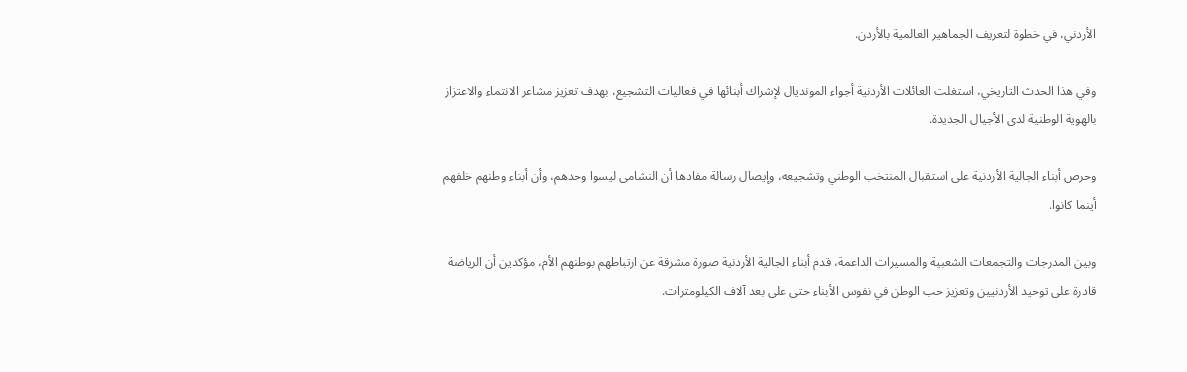الأردني، في خطوة لتعريف الجماهير العالمية بالأردن.

وفي هذا الحدث التاريخي، استغلت العائلات الأردنية أجواء المونديال لإشراك أبنائها في فعاليات التشجيع، بهدف تعزيز مشاعر الانتماء والاعتزاز بالهوية الوطنية لدى الأجيال الجديدة.

وحرص أبناء الجالية الأردنية على استقبال المنتخب الوطني وتشجيعه، وإيصال رسالة مفادها أن النشامى ليسوا وحدهم، وأن أبناء وطنهم خلفهم أينما كانوا.

وبين المدرجات والتجمعات الشعبية والمسيرات الداعمة، قدم أبناء الجالية الأردنية صورة مشرقة عن ارتباطهم بوطنهم الأم، مؤكدين أن الرياضة قادرة على توحيد الأردنيين وتعزيز حب الوطن في نفوس الأبناء حتى على بعد آلاف الكيلومترات.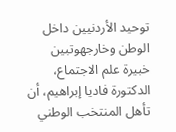توحيد الأردنيين داخل الوطن وخارجهوتبين خبيرة علم الاجتماع، الدكتورة فاديا إبراهيم، أن تأهل المنتخب الوطني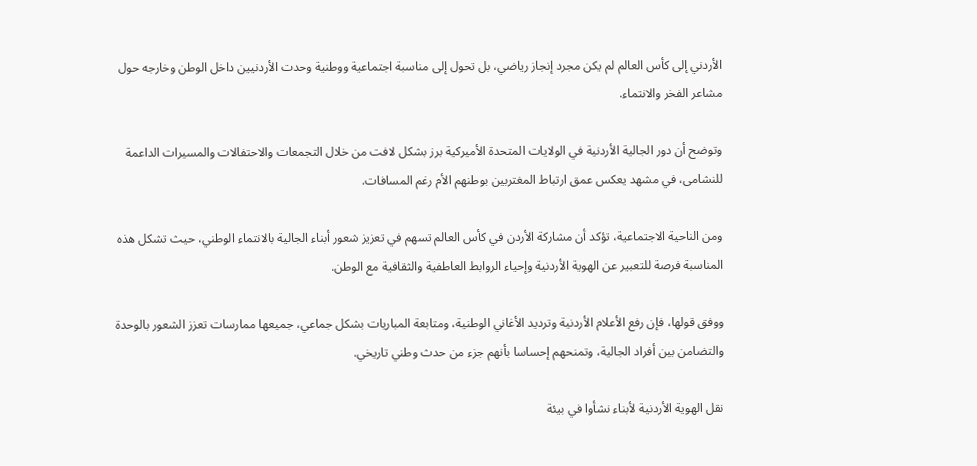الأردني إلى كأس العالم لم يكن مجرد إنجاز رياضي، بل تحول إلى مناسبة اجتماعية ووطنية وحدت الأردنيين داخل الوطن وخارجه حول مشاعر الفخر والانتماء.

وتوضح أن دور الجالية الأردنية في الولايات المتحدة الأميركية برز بشكل لافت من خلال التجمعات والاحتفالات والمسيرات الداعمة للنشامى، في مشهد يعكس عمق ارتباط المغتربين بوطنهم الأم رغم المسافات.

ومن الناحية الاجتماعية، تؤكد أن مشاركة الأردن في كأس العالم تسهم في تعزيز شعور أبناء الجالية بالانتماء الوطني، حيث تشكل هذه المناسبة فرصة للتعبير عن الهوية الأردنية وإحياء الروابط العاطفية والثقافية مع الوطن.

ووفق قولها، فإن رفع الأعلام الأردنية وترديد الأغاني الوطنية، ومتابعة المباريات بشكل جماعي، جميعها ممارسات تعزز الشعور بالوحدة والتضامن بين أفراد الجالية، وتمنحهم إحساسا بأنهم جزء من حدث وطني تاريخي.

نقل الهوية الأردنية لأبناء نشأوا في بيئة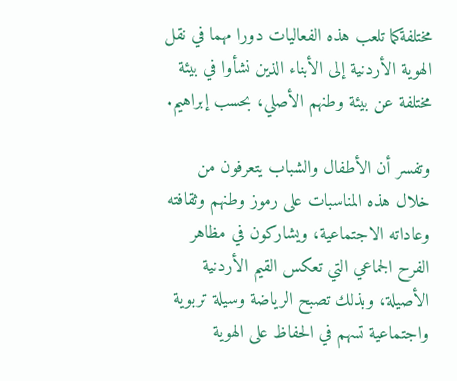مختلفةكما تلعب هذه الفعاليات دورا مهما في نقل الهوية الأردنية إلى الأبناء الذين نشأوا في بيئة مختلفة عن بيئة وطنهم الأصلي، بحسب إبراهيم.

وتفسر أن الأطفال والشباب يتعرفون من خلال هذه المناسبات على رموز وطنهم وثقافته وعاداته الاجتماعية، ويشاركون في مظاهر الفرح الجماعي التي تعكس القيم الأردنية الأصيلة، وبذلك تصبح الرياضة وسيلة تربوية واجتماعية تسهم في الحفاظ على الهوية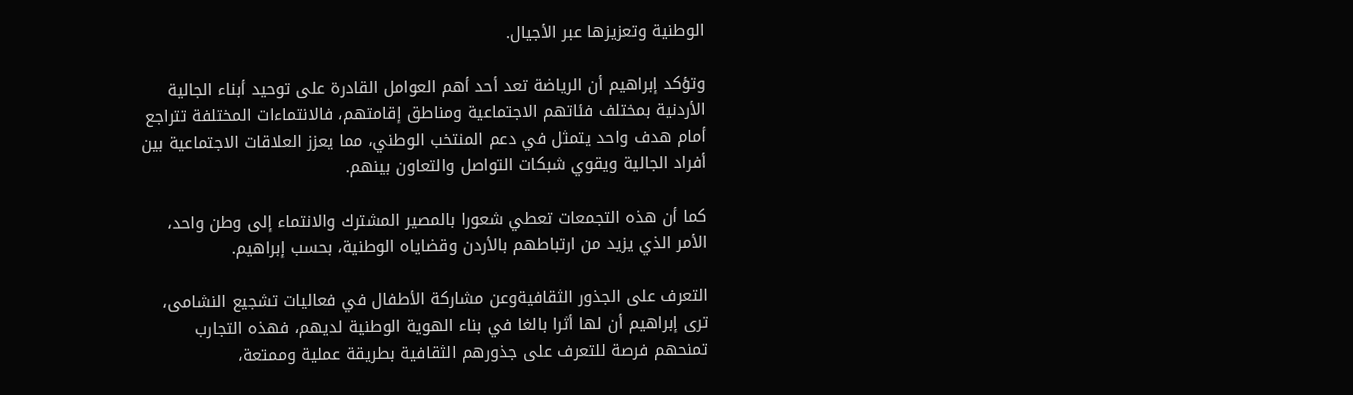الوطنية وتعزيزها عبر الأجيال.

وتؤكد إبراهيم أن الرياضة تعد أحد أهم العوامل القادرة على توحيد أبناء الجالية الأردنية بمختلف فئاتهم الاجتماعية ومناطق إقامتهم، فالانتماءات المختلفة تتراجع أمام هدف واحد يتمثل في دعم المنتخب الوطني، مما يعزز العلاقات الاجتماعية بين أفراد الجالية ويقوي شبكات التواصل والتعاون بينهم.

كما أن هذه التجمعات تعطي شعورا بالمصير المشترك والانتماء إلى وطن واحد، الأمر الذي يزيد من ارتباطهم بالأردن وقضاياه الوطنية، بحسب إبراهيم.

التعرف على الجذور الثقافيةوعن مشاركة الأطفال في فعاليات تشجيع النشامى، ترى إبراهيم أن لها أثرا بالغا في بناء الهوية الوطنية لديهم، فهذه التجارب تمنحهم فرصة للتعرف على جذورهم الثقافية بطريقة عملية وممتعة،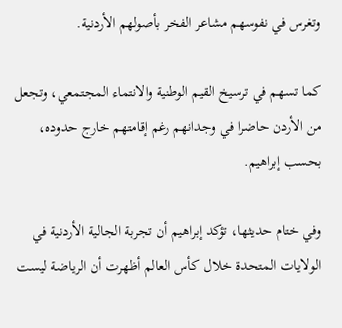وتغرس في نفوسهم مشاعر الفخر بأصولهم الأردنية.

كما تسهم في ترسيخ القيم الوطنية والانتماء المجتمعي، وتجعل من الأردن حاضرا في وجدانهم رغم إقامتهم خارج حدوده، بحسب إبراهيم.

وفي ختام حديثها، تؤكد إبراهيم أن تجربة الجالية الأردنية في الولايات المتحدة خلال كأس العالم أظهرت أن الرياضة ليست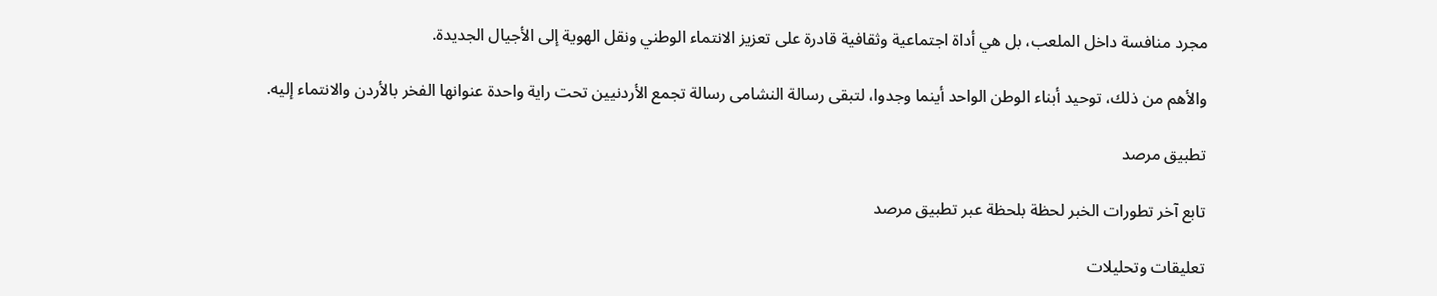مجرد منافسة داخل الملعب، بل هي أداة اجتماعية وثقافية قادرة على تعزيز الانتماء الوطني ونقل الهوية إلى الأجيال الجديدة.

والأهم من ذلك، توحيد أبناء الوطن الواحد أينما وجدوا، لتبقى رسالة النشامى رسالة تجمع الأردنيين تحت راية واحدة عنوانها الفخر بالأردن والانتماء إليه.

تطبيق مرصد

تابع آخر تطورات الخبر لحظة بلحظة عبر تطبيق مرصد

تعليقات وتحليلات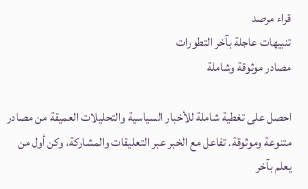قراء مرصد
تنبيهات عاجلة بآخر التطورات
مصادر موثوقة وشاملة

احصل على تغطية شاملة للأخبار السياسية والتحليلات العميقة من مصادر متنوعة وموثوقة. تفاعل مع الخبر عبر التعليقات والمشاركة، وكن أول من يعلم بآخر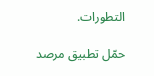التطورات.

حمّل تطبيق مرصد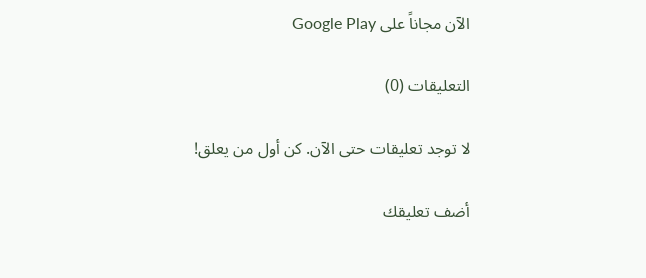الآن مجاناً على Google Play

التعليقات (0)

لا توجد تعليقات حتى الآن. كن أول من يعلق!

أضف تعليقك